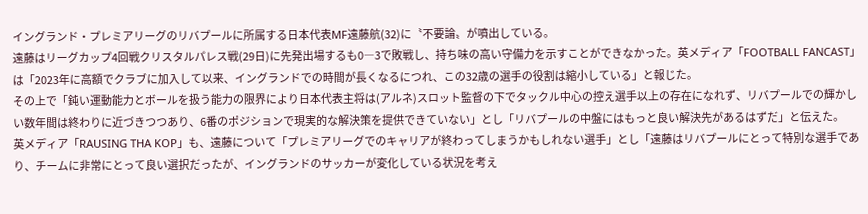イングランド・プレミアリーグのリバプールに所属する日本代表MF遠藤航(32)に〝不要論〟が噴出している。
遠藤はリーグカップ4回戦クリスタルパレス戦(29日)に先発出場するも0―3で敗戦し、持ち味の高い守備力を示すことができなかった。英メディア「FOOTBALL FANCAST」は「2023年に高額でクラブに加入して以来、イングランドでの時間が長くなるにつれ、この32歳の選手の役割は縮小している」と報じた。
その上で「鈍い運動能力とボールを扱う能力の限界により日本代表主将は(アルネ)スロット監督の下でタックル中心の控え選手以上の存在になれず、リバプールでの輝かしい数年間は終わりに近づきつつあり、6番のポジションで現実的な解決策を提供できていない」とし「リバプールの中盤にはもっと良い解決先があるはずだ」と伝えた。
英メディア「RAUSING THA KOP」も、遠藤について「プレミアリーグでのキャリアが終わってしまうかもしれない選手」とし「遠藤はリバプールにとって特別な選手であり、チームに非常にとって良い選択だったが、イングランドのサッカーが変化している状況を考え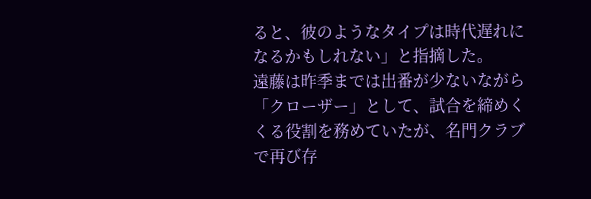ると、彼のようなタイプは時代遅れになるかもしれない」と指摘した。
遠藤は昨季までは出番が少ないながら「クローザー」として、試合を締めくくる役割を務めていたが、名門クラブで再び存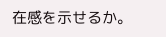在感を示せるか。